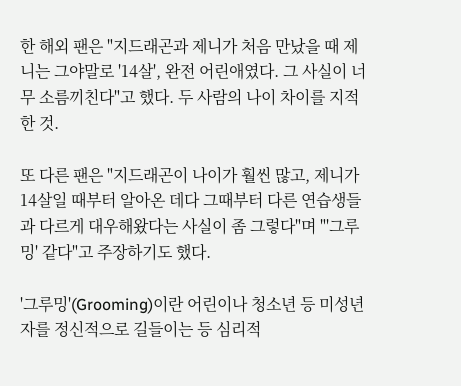한 해외 팬은 "지드래곤과 제니가 처음 만났을 때 제니는 그야말로 '14살', 완전 어린애였다. 그 사실이 너무 소름끼친다"고 했다. 두 사람의 나이 차이를 지적한 것.

또 다른 팬은 "지드래곤이 나이가 훨씬 많고, 제니가 14살일 때부터 알아온 데다 그때부터 다른 연습생들과 다르게 대우해왔다는 사실이 좀 그렇다"며 "'그루밍' 같다"고 주장하기도 했다.

'그루밍'(Grooming)이란 어린이나 청소년 등 미성년자를 정신적으로 길들이는 등 심리적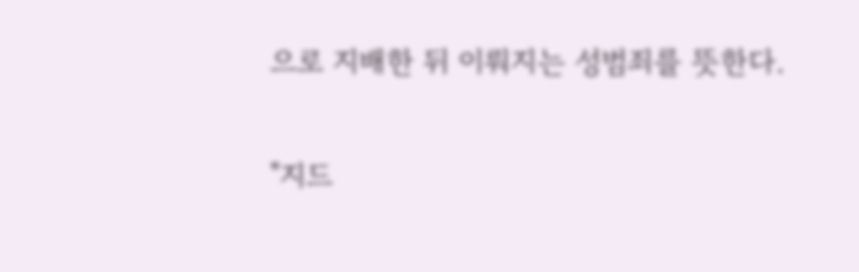으로 지배한 뒤 이뤄지는 성범죄를 뜻한다.

"지드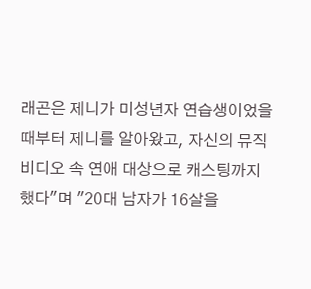래곤은 제니가 미성년자 연습생이었을 때부터 제니를 알아왔고, 자신의 뮤직비디오 속 연애 대상으로 캐스팅까지 했다"며 "20대 남자가 16살을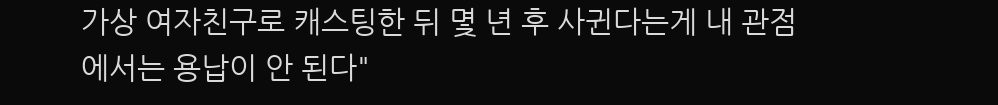가상 여자친구로 캐스팅한 뒤 몇 년 후 사귄다는게 내 관점에서는 용납이 안 된다"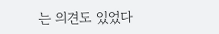는 의견도 있었다